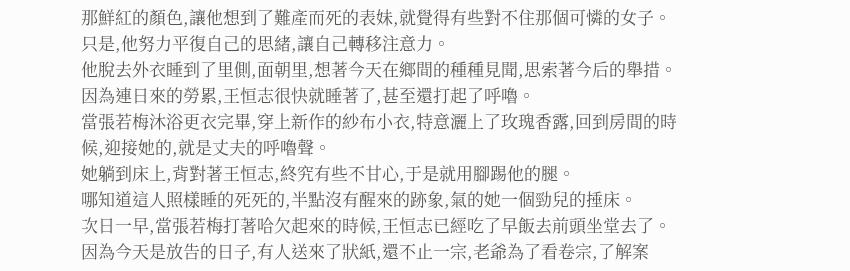那鮮紅的顏色,讓他想到了難產而死的表妹,就覺得有些對不住那個可憐的女子。
只是,他努力平復自己的思緒,讓自己轉移注意力。
他脫去外衣睡到了里側,面朝里,想著今天在鄉間的種種見聞,思索著今后的舉措。
因為連日來的勞累,王恒志很快就睡著了,甚至還打起了呼嚕。
當張若梅沐浴更衣完畢,穿上新作的紗布小衣,特意灑上了玫瑰香露,回到房間的時候,迎接她的,就是丈夫的呼嚕聲。
她躺到床上,背對著王恒志,終究有些不甘心,于是就用腳踢他的腿。
哪知道這人照樣睡的死死的,半點沒有醒來的跡象,氣的她一個勁兒的捶床。
次日一早,當張若梅打著哈欠起來的時候,王恒志已經吃了早飯去前頭坐堂去了。
因為今天是放告的日子,有人送來了狀紙,還不止一宗,老爺為了看卷宗,了解案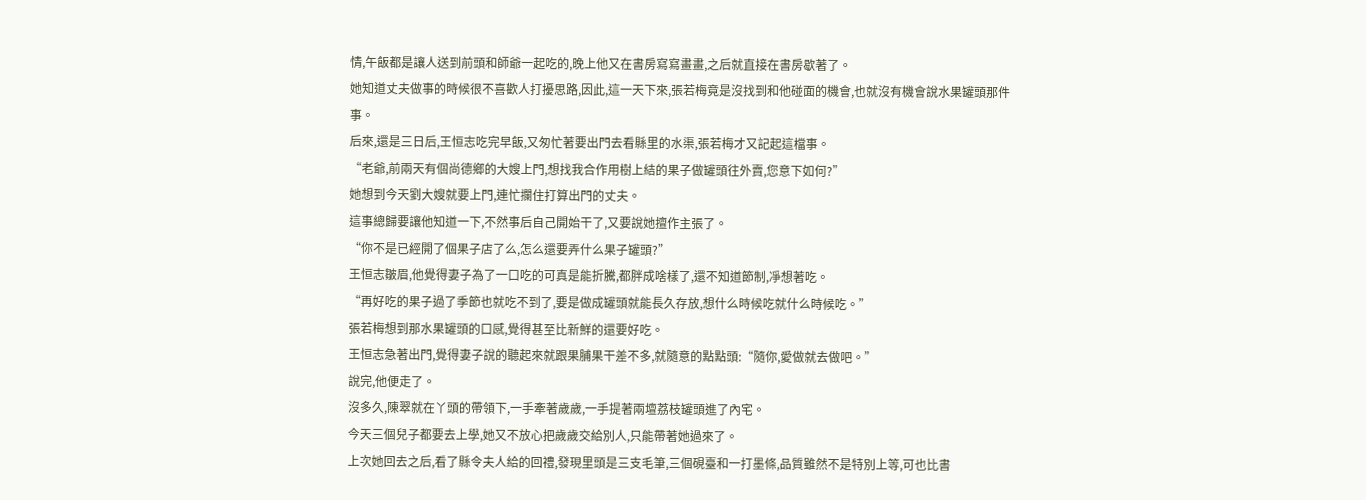情,午飯都是讓人送到前頭和師爺一起吃的,晚上他又在書房寫寫畫畫,之后就直接在書房歇著了。
她知道丈夫做事的時候很不喜歡人打擾思路,因此,這一天下來,張若梅竟是沒找到和他碰面的機會,也就沒有機會說水果罐頭那件事。
后來,還是三日后,王恒志吃完早飯,又匆忙著要出門去看縣里的水渠,張若梅才又記起這檔事。
“老爺,前兩天有個尚德鄉的大嫂上門,想找我合作用樹上結的果子做罐頭往外賣,您意下如何?”
她想到今天劉大嫂就要上門,連忙攔住打算出門的丈夫。
這事總歸要讓他知道一下,不然事后自己開始干了,又要說她擅作主張了。
“你不是已經開了個果子店了么,怎么還要弄什么果子罐頭?”
王恒志皺眉,他覺得妻子為了一口吃的可真是能折騰,都胖成啥樣了,還不知道節制,凈想著吃。
“再好吃的果子過了季節也就吃不到了,要是做成罐頭就能長久存放,想什么時候吃就什么時候吃。”
張若梅想到那水果罐頭的口感,覺得甚至比新鮮的還要好吃。
王恒志急著出門,覺得妻子說的聽起來就跟果脯果干差不多,就隨意的點點頭:“隨你,愛做就去做吧。”
說完,他便走了。
沒多久,陳翠就在丫頭的帶領下,一手牽著歲歲,一手提著兩壇荔枝罐頭進了內宅。
今天三個兒子都要去上學,她又不放心把歲歲交給別人,只能帶著她過來了。
上次她回去之后,看了縣令夫人給的回禮,發現里頭是三支毛筆,三個硯臺和一打墨條,品質雖然不是特別上等,可也比書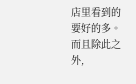店里看到的要好的多。
而且除此之外,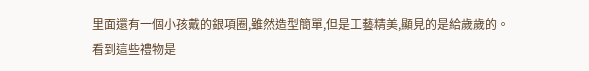里面還有一個小孩戴的銀項圈,雖然造型簡單,但是工藝精美,顯見的是給歲歲的。
看到這些禮物是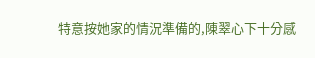特意按她家的情況準備的,陳翠心下十分感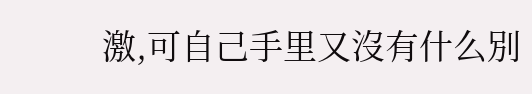激,可自己手里又沒有什么別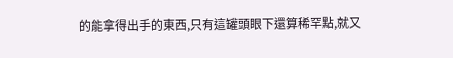的能拿得出手的東西,只有這罐頭眼下還算稀罕點,就又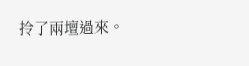拎了兩壇過來。